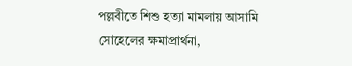পল্লবীতে শিশু হত্যা মামলায় আসামি সোহেলের ক্ষমাপ্রার্থনা,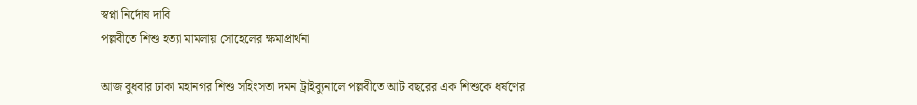স্বপ্না নির্দোষ দাবি
পল্লবীতে শিশু হত্যা মামলায় সোহেলের ক্ষমাপ্রার্থনা

আজ বুধবার ঢাকা মহানগর শিশু সহিংসতা দমন ট্রাইব্যুনালে পল্লবীতে আট বছরের এক শিশুকে ধর্ষণের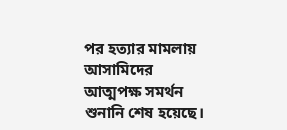পর হত্যার মামলায় আসামিদের আত্মপক্ষ সমর্থন শুনানি শেষ হয়েছে।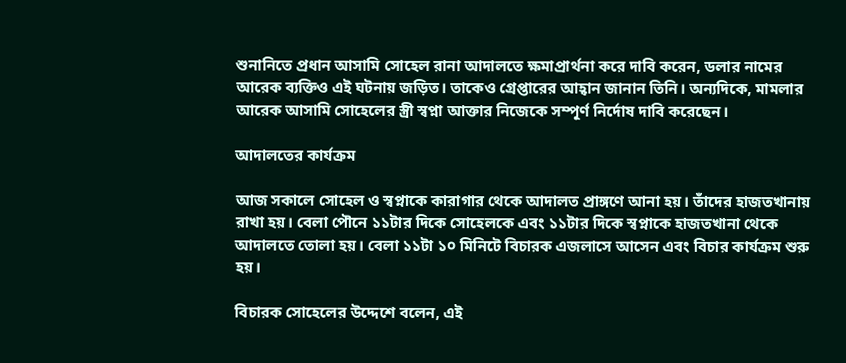শুনানিতে প্রধান আসামি সোহেল রানা আদালতে ক্ষমাপ্রার্থনা করে দাবি করেন, ডলার নামের আরেক ব্যক্তিও এই ঘটনায় জড়িত। তাকেও গ্রেপ্তারের আহ্বান জানান তিনি। অন্যদিকে, মামলার আরেক আসামি সোহেলের স্ত্রী স্বপ্না আক্তার নিজেকে সম্পূর্ণ নির্দোষ দাবি করেছেন।

আদালতের কার্যক্রম

আজ সকালে সোহেল ও স্বপ্নাকে কারাগার থেকে আদালত প্রাঙ্গণে আনা হয়। তাঁদের হাজতখানায় রাখা হয়। বেলা পৌনে ১১টার দিকে সোহেলকে এবং ১১টার দিকে স্বপ্নাকে হাজতখানা থেকে আদালতে তোলা হয়। বেলা ১১টা ১০ মিনিটে বিচারক এজলাসে আসেন এবং বিচার কার্যক্রম শুরু হয়।

বিচারক সোহেলের উদ্দেশে বলেন, এই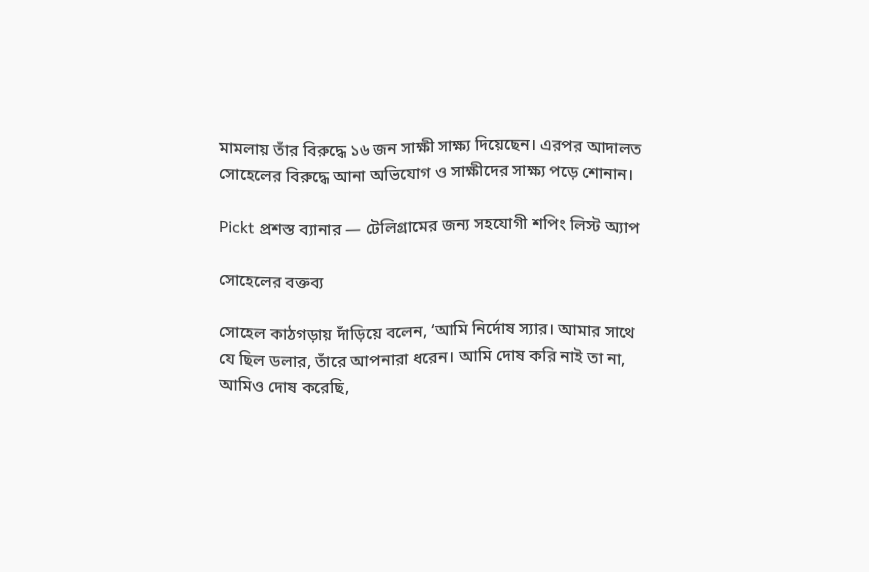মামলায় তাঁর বিরুদ্ধে ১৬ জন সাক্ষী সাক্ষ্য দিয়েছেন। এরপর আদালত সোহেলের বিরুদ্ধে আনা অভিযোগ ও সাক্ষীদের সাক্ষ্য পড়ে শোনান।

Pickt প্রশস্ত ব্যানার — টেলিগ্রামের জন্য সহযোগী শপিং লিস্ট অ্যাপ

সোহেলের বক্তব্য

সোহেল কাঠগড়ায় দাঁড়িয়ে বলেন, ‘আমি নির্দোষ স্যার। আমার সাথে যে ছিল ডলার, তাঁরে আপনারা ধরেন। আমি দোষ করি নাই তা না, আমিও দোষ করেছি,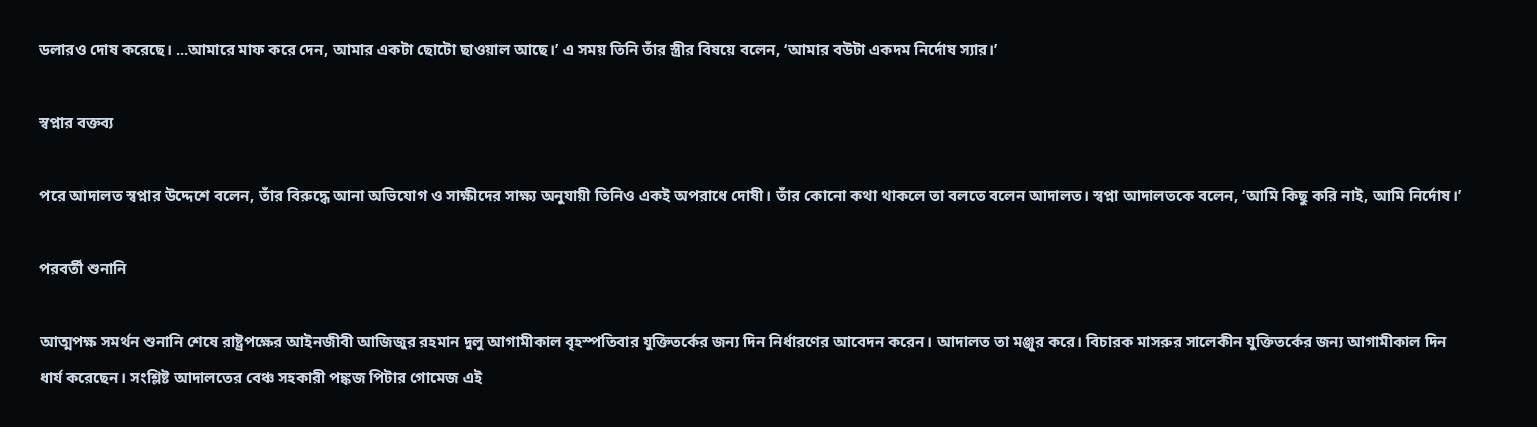ডলারও দোষ করেছে। ...আমারে মাফ করে দেন, আমার একটা ছোটো ছাওয়াল আছে।’ এ সময় তিনি তাঁর স্ত্রীর বিষয়ে বলেন, ‘আমার বউটা একদম নির্দোষ স্যার।’

স্বপ্নার বক্তব্য

পরে আদালত স্বপ্নার উদ্দেশে বলেন, তাঁর বিরুদ্ধে আনা অভিযোগ ও সাক্ষীদের সাক্ষ্য অনুযায়ী তিনিও একই অপরাধে দোষী। তাঁর কোনো কথা থাকলে তা বলতে বলেন আদালত। স্বপ্না আদালতকে বলেন, ‘আমি কিছু করি নাই, আমি নির্দোষ।’

পরবর্তী শুনানি

আত্মপক্ষ সমর্থন শুনানি শেষে রাষ্ট্রপক্ষের আইনজীবী আজিজুর রহমান দুলু আগামীকাল বৃহস্পতিবার যুক্তিতর্কের জন্য দিন নির্ধারণের আবেদন করেন। আদালত তা মঞ্জুর করে। বিচারক মাসরুর সালেকীন যুক্তিতর্কের জন্য আগামীকাল দিন ধার্য করেছেন। সংশ্লিষ্ট আদালতের বেঞ্চ সহকারী পঙ্কজ পিটার গোমেজ এই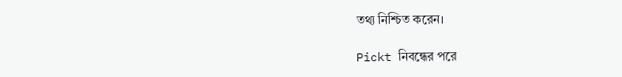তথ্য নিশ্চিত করেন।

Pickt নিবন্ধের পরে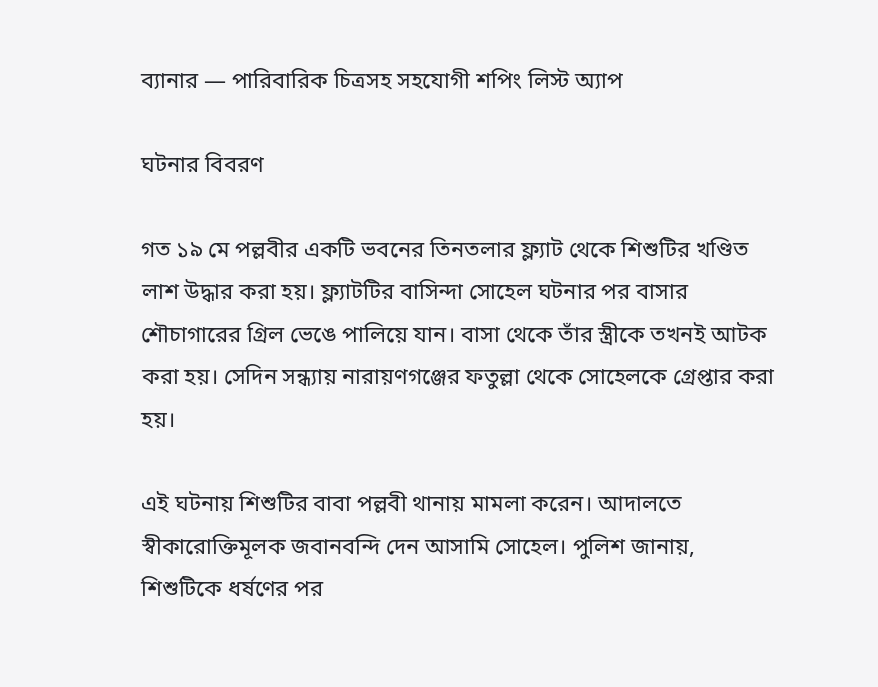ব্যানার — পারিবারিক চিত্রসহ সহযোগী শপিং লিস্ট অ্যাপ

ঘটনার বিবরণ

গত ১৯ মে পল্লবীর একটি ভবনের তিনতলার ফ্ল্যাট থেকে শিশুটির খণ্ডিত লাশ উদ্ধার করা হয়। ফ্ল্যাটটির বাসিন্দা সোহেল ঘটনার পর বাসার শৌচাগারের গ্রিল ভেঙে পালিয়ে যান। বাসা থেকে তাঁর স্ত্রীকে তখনই আটক করা হয়। সেদিন সন্ধ্যায় নারায়ণগঞ্জের ফতুল্লা থেকে সোহেলকে গ্রেপ্তার করা হয়।

এই ঘটনায় শিশুটির বাবা পল্লবী থানায় মামলা করেন। আদালতে স্বীকারোক্তিমূলক জবানবন্দি দেন আসামি সোহেল। পুলিশ জানায়, শিশুটিকে ধর্ষণের পর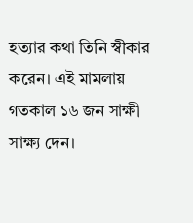হত্যার কথা তিনি স্বীকার করেন। এই মামলায় গতকাল ১৬ জন সাক্ষী সাক্ষ্য দেন।